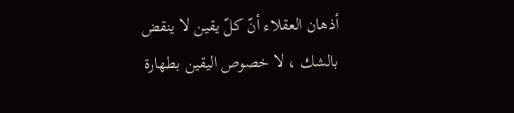أذهان العقلاء أنّ كلّ يقين لا ينقض بالشك ، لا خصوص اليقين بطهارة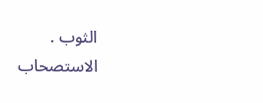الثوب .
الاستصحاب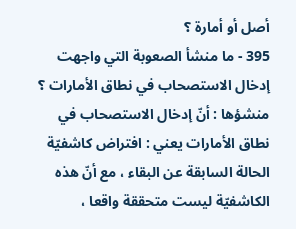أصل أو أمارة ؟
395 - ما منشأ الصعوبة التي واجهت إدخال الاستصحاب في نطاق الأمارات ؟ منشؤها : أنّ إدخال الاستصحاب في نطاق الأمارات يعني : افتراض كاشفيّة الحالة السابقة عن البقاء ، مع أنّ هذه الكاشفيّة ليست متحققة واقعا ،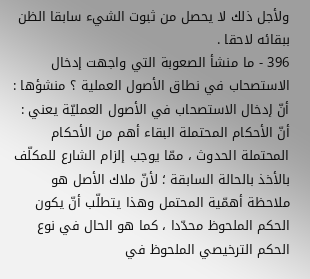ولأجل ذلك لا يحصل من ثبوت الشيء سابقا الظن ببقائه لاحقا .
396 - ما منشأ الصعوبة التي واجهت إدخال الاستصحاب في نطاق الأصول العملية ؟ منشؤها : أنّ إدخال الاستصحاب في الأصول العمليّة يعني : أنّ الأحكام المحتملة البقاء أهم من الأحكام المحتملة الحدوث ، ممّا يوجب إلزام الشارع للمكلّف بالأخذ بالحالة السابقة ؛ لأنّ ملاك الأصل هو ملاحظة أهمّية المحتمل وهذا يتطلّب أنّ يكون الحكم الملحوظ محدّدا ، كما هو الحال في نوع الحكم الترخيصي الملحوظ في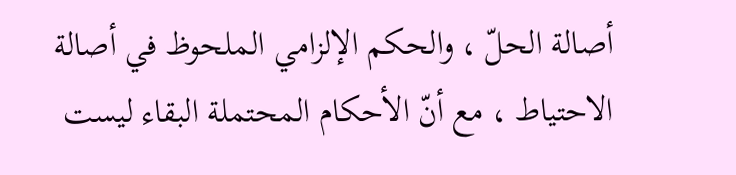أصالة الحلّ ، والحكم الإلزامي الملحوظ في أصالة الاحتياط ، مع أنّ الأحكام المحتملة البقاء ليست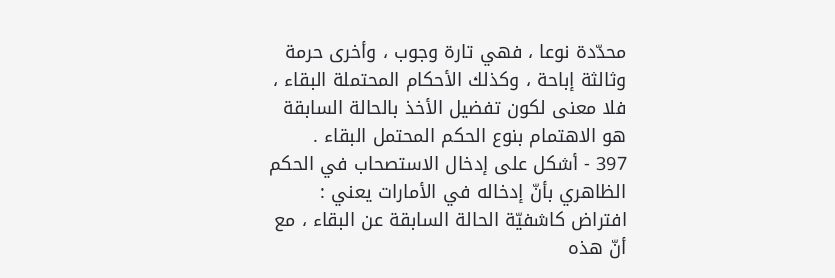محدّدة نوعا ، فهي تارة وجوب ، وأخرى حرمة وثالثة إباحة ، وكذلك الأحكام المحتملة البقاء ، فلا معنى لكون تفضيل الأخذ بالحالة السابقة هو الاهتمام بنوع الحكم المحتمل البقاء .
397 - أشكل على إدخال الاستصحاب في الحكم الظاهري بأنّ إدخاله في الأمارات يعني : افتراض كاشفيّة الحالة السابقة عن البقاء ، مع أنّ هذه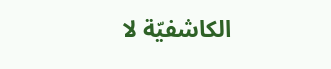الكاشفيّة لا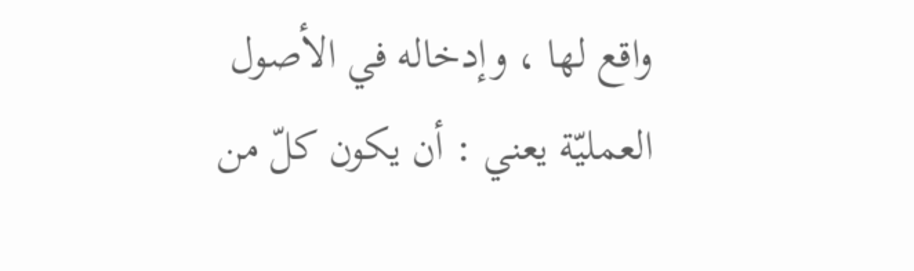واقع لها ، وإدخاله في الأصول العمليّة يعني : أن يكون كلّ من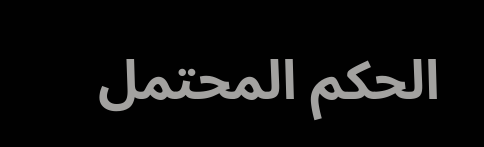الحكم المحتمل